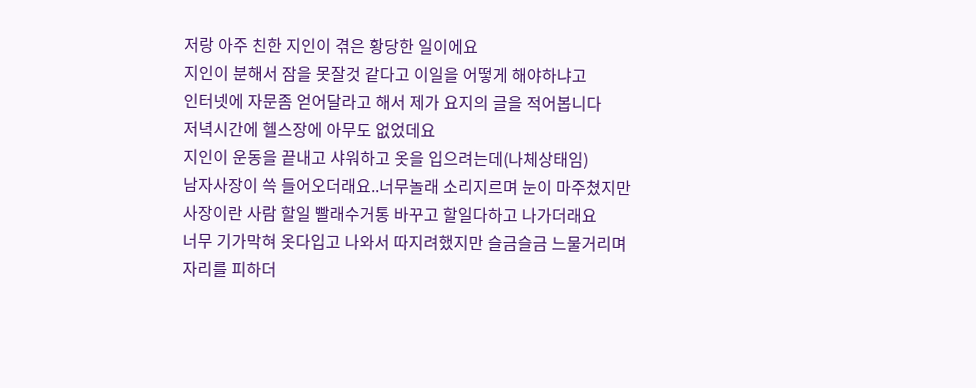저랑 아주 친한 지인이 겪은 황당한 일이에요
지인이 분해서 잠을 못잘것 같다고 이일을 어떻게 해야하냐고
인터넷에 자문좀 얻어달라고 해서 제가 요지의 글을 적어봅니다
저녁시간에 헬스장에 아무도 없었데요
지인이 운동을 끝내고 샤워하고 옷을 입으려는데(나체상태임)
남자사장이 쓱 들어오더래요..너무놀래 소리지르며 눈이 마주쳤지만
사장이란 사람 할일 빨래수거통 바꾸고 할일다하고 나가더래요
너무 기가막혀 옷다입고 나와서 따지려했지만 슬금슬금 느물거리며
자리를 피하더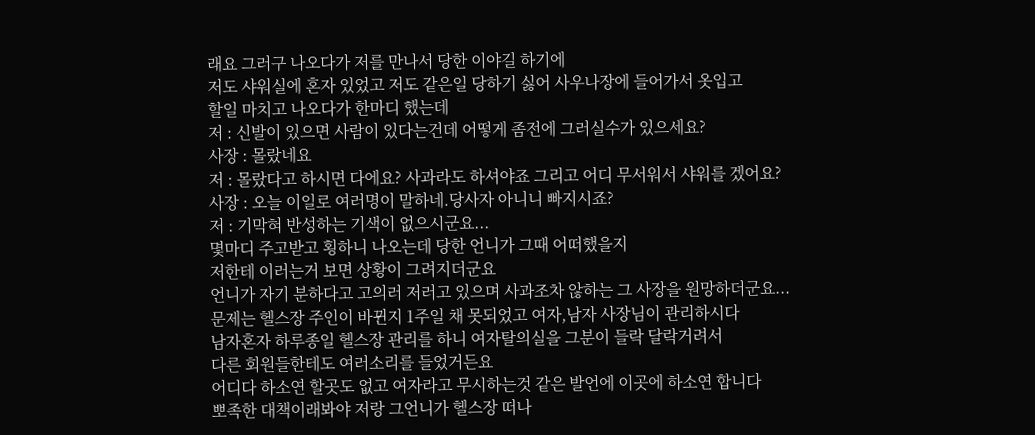래요 그러구 나오다가 저를 만나서 당한 이야길 하기에
저도 샤워실에 혼자 있었고 저도 같은일 당하기 싫어 사우나장에 들어가서 옷입고
할일 마치고 나오다가 한마디 했는데
저 : 신발이 있으면 사람이 있다는건데 어떻게 좀전에 그러실수가 있으세요?
사장 : 몰랐네요
저 : 몰랐다고 하시면 다에요? 사과라도 하셔야죠 그리고 어디 무서워서 샤워를 겠어요?
사장 : 오늘 이일로 여러명이 말하네.당사자 아니니 빠지시죠?
저 : 기막혀 반성하는 기색이 없으시군요...
몇마디 주고받고 횡하니 나오는데 당한 언니가 그때 어떠했을지
저한테 이러는거 보면 상황이 그려지더군요
언니가 자기 분하다고 고의러 저러고 있으며 사과조차 않하는 그 사장을 원망하더군요...
문제는 헬스장 주인이 바뀐지 1주일 채 못되었고 여자,남자 사장님이 관리하시다
남자혼자 하루종일 헬스장 관리를 하니 여자탈의실을 그분이 들락 달락거려서
다른 회원들한테도 여러소리를 들었거든요
어디다 하소연 할곳도 없고 여자라고 무시하는것 같은 발언에 이곳에 하소연 합니다
뽀족한 대책이래봐야 저랑 그언니가 헬스장 떠나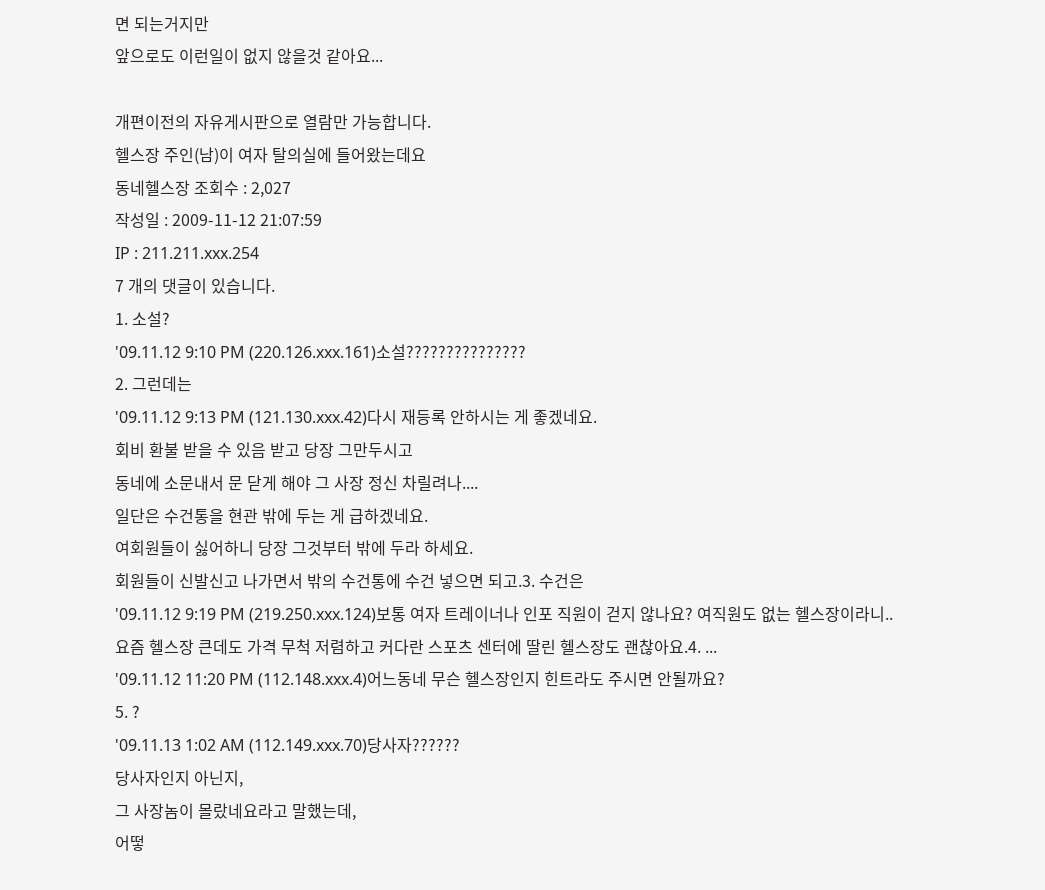면 되는거지만
앞으로도 이런일이 없지 않을것 같아요...

개편이전의 자유게시판으로 열람만 가능합니다.
헬스장 주인(남)이 여자 탈의실에 들어왔는데요
동네헬스장 조회수 : 2,027
작성일 : 2009-11-12 21:07:59
IP : 211.211.xxx.254
7 개의 댓글이 있습니다.
1. 소설?
'09.11.12 9:10 PM (220.126.xxx.161)소설???????????????
2. 그런데는
'09.11.12 9:13 PM (121.130.xxx.42)다시 재등록 안하시는 게 좋겠네요.
회비 환불 받을 수 있음 받고 당장 그만두시고
동네에 소문내서 문 닫게 해야 그 사장 정신 차릴려나....
일단은 수건통을 현관 밖에 두는 게 급하겠네요.
여회원들이 싫어하니 당장 그것부터 밖에 두라 하세요.
회원들이 신발신고 나가면서 밖의 수건통에 수건 넣으면 되고.3. 수건은
'09.11.12 9:19 PM (219.250.xxx.124)보통 여자 트레이너나 인포 직원이 걷지 않나요? 여직원도 없는 헬스장이라니..
요즘 헬스장 큰데도 가격 무척 저렴하고 커다란 스포츠 센터에 딸린 헬스장도 괜찮아요.4. ...
'09.11.12 11:20 PM (112.148.xxx.4)어느동네 무슨 헬스장인지 힌트라도 주시면 안될까요?
5. ?
'09.11.13 1:02 AM (112.149.xxx.70)당사자??????
당사자인지 아닌지,
그 사장놈이 몰랐네요라고 말했는데,
어떻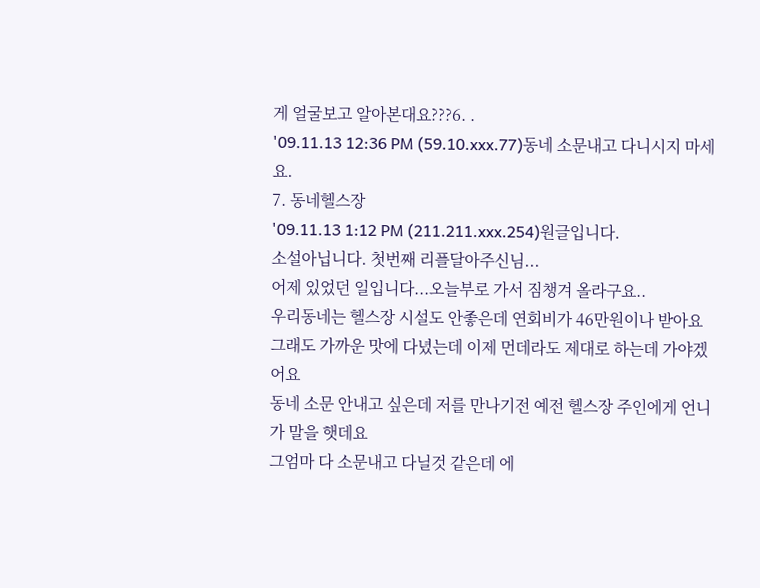게 얼굴보고 알아본대요???6. .
'09.11.13 12:36 PM (59.10.xxx.77)동네 소문내고 다니시지 마세요.
7. 동네헬스장
'09.11.13 1:12 PM (211.211.xxx.254)원글입니다.
소설아닙니다. 첫번째 리플달아주신님...
어제 있었던 일입니다...오늘부로 가서 짐챙겨 올라구요..
우리동네는 헬스장 시설도 안좋은데 연회비가 46만원이나 받아요
그래도 가까운 맛에 다녔는데 이제 먼데라도 제대로 하는데 가야겠어요
동네 소문 안내고 싶은데 저를 만나기전 예전 헬스장 주인에게 언니가 말을 햇데요
그엄마 다 소문내고 다닐것 같은데 에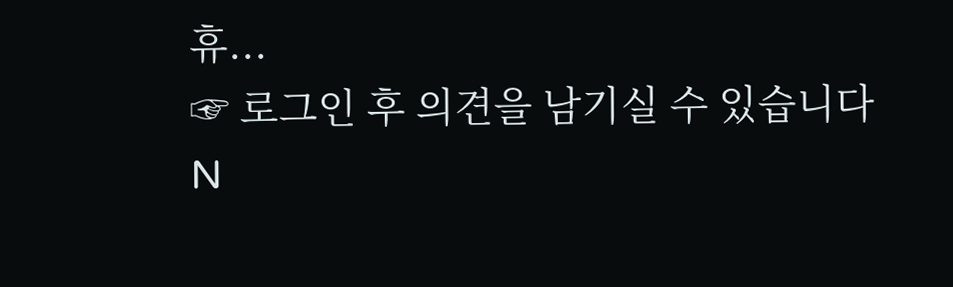휴...
☞ 로그인 후 의견을 남기실 수 있습니다
N